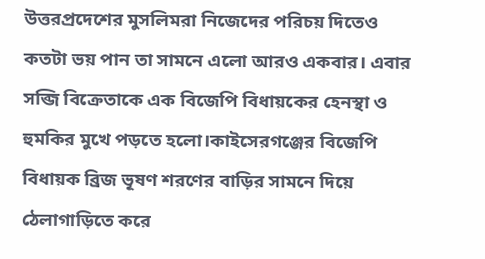উত্তরপ্রদেশের মুসলিমরা নিজেদের পরিচয় দিতেও কতটা ভয় পান তা সামনে এলো আরও একবার। এবার সব্জি বিক্রেতাকে এক বিজেপি বিধায়কের হেনস্থা ও হুমকির মুখে পড়তে হলো।কাইসেরগঞ্জের বিজেপি বিধায়ক ব্রিজ ভূষণ শরণের বাড়ির সামনে দিয়ে ঠেলাগাড়িতে করে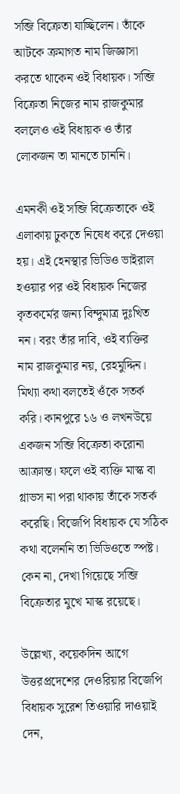সব্জি বিক্রেতা যাচ্ছিলেন। তাঁকে আটকে ক্রমাগত নাম জিজ্ঞাসা করতে থাকেন ওই বিধায়ক। সব্জি বিক্রেতা নিজের নাম রাজকুমার বললেও ওই বিধায়ক ও তাঁর লোকজন তা মানতে চাননি।

এমনকী ওই সব্জি বিক্রেতাকে ওই এলাকায় ঢুকতে নিষেধ করে দেওয়া হয়। এই হেনস্থার ভিডিও ভাইরাল হওয়ার পর ওই বিধায়ক নিজের কৃতকর্মের জন্য বিন্দুমাত্র দুঃখিত নন। বরং তাঁর দাবি, ওই ব্যক্তির নাম রাজকুমার নয়, রেহমুদ্দিন। মিথ্যা কথা বলতেই ওঁকে সতর্ক করি। কানপুরে ১৬ ও লখনউয়ে একজন সব্জি বিক্রেতা করোনা আক্রান্ত। ফলে ওই ব্যক্তি মাস্ক বা গ্লাভস না পরা থাকায় তাঁকে সতর্ক করেছি। বিজেপি বিধায়ক যে সঠিক কথা বলেননি তা ভিডিওতে স্পষ্ট। কেন না, দেখা গিয়েছে সব্জি বিক্রেতার মুখে মাস্ক রয়েছে।

উল্লেখ্য, কয়েকদিন আগে উত্তরপ্রদেশের দেওরিয়ার বিজেপি বিধায়ক সুরেশ তিওয়ারি দাওয়াই দেন,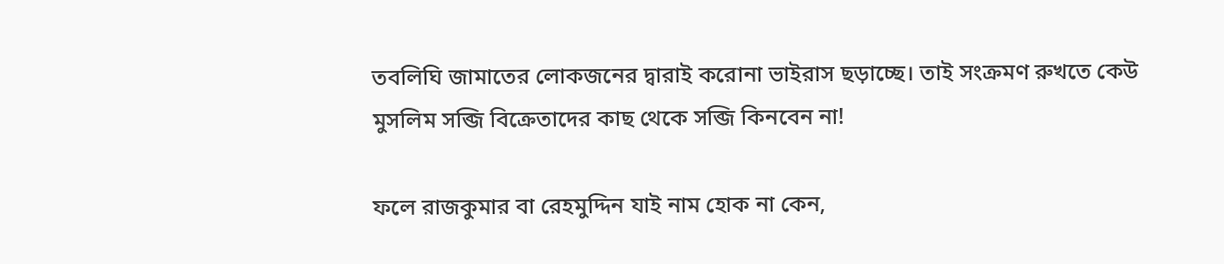তবলিঘি জামাতের লোকজনের দ্বারাই করোনা ভাইরাস ছড়াচ্ছে। তাই সংক্রমণ রুখতে কেউ মুসলিম সব্জি বিক্রেতাদের কাছ থেকে সব্জি কিনবেন না!

ফলে রাজকুমার বা রেহমুদ্দিন যাই নাম হোক না কেন,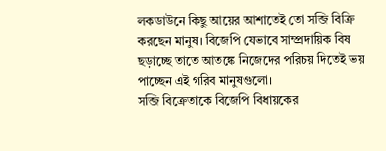লকডাউনে কিছু আয়ের আশাতেই তো সব্জি বিক্রি করছেন মানুষ। বিজেপি যেভাবে সাম্প্রদায়িক বিষ ছড়াচ্ছে তাতে আতঙ্কে নিজেদের পরিচয় দিতেই ভয় পাচ্ছেন এই গরিব মানুষগুলো।
সব্জি বিক্রেতাকে বিজেপি বিধায়কের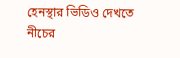হেনস্থার ভিডিও দেখতে নীচের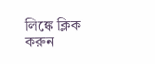লিঙ্কে ক্লিক করুন